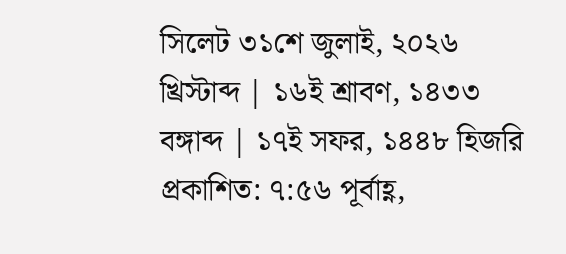সিলেট ৩১শে জুলাই, ২০২৬ খ্রিস্টাব্দ | ১৬ই শ্রাবণ, ১৪৩৩ বঙ্গাব্দ | ১৭ই সফর, ১৪৪৮ হিজরি
প্রকাশিত: ৭:৫৬ পূর্বাহ্ণ,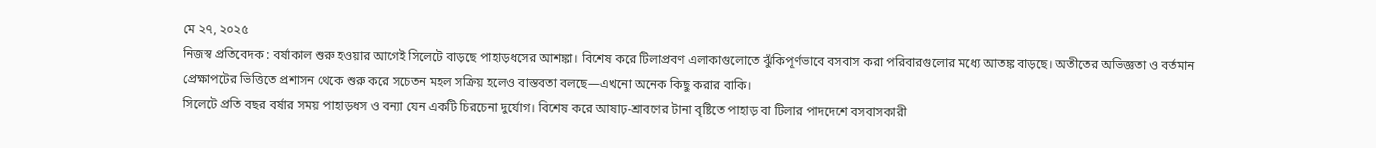মে ২৭, ২০২৫
নিজস্ব প্রতিবেদক : বর্ষাকাল শুরু হওয়ার আগেই সিলেটে বাড়ছে পাহাড়ধসের আশঙ্কা। বিশেষ করে টিলাপ্রবণ এলাকাগুলোতে ঝুঁকিপূর্ণভাবে বসবাস করা পরিবারগুলোর মধ্যে আতঙ্ক বাড়ছে। অতীতের অভিজ্ঞতা ও বর্তমান প্রেক্ষাপটের ভিত্তিতে প্রশাসন থেকে শুরু করে সচেতন মহল সক্রিয় হলেও বাস্তবতা বলছে—এখনো অনেক কিছু করার বাকি।
সিলেটে প্রতি বছর বর্ষার সময় পাহাড়ধস ও বন্যা যেন একটি চিরচেনা দুর্যোগ। বিশেষ করে আষাঢ়-শ্রাবণের টানা বৃষ্টিতে পাহাড় বা টিলার পাদদেশে বসবাসকারী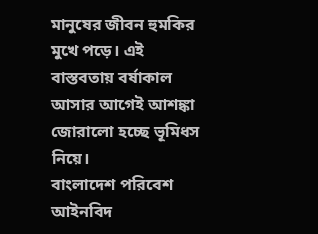মানুষের জীবন হুমকির মুখে পড়ে। এই বাস্তবতায় বর্ষাকাল আসার আগেই আশঙ্কা জোরালো হচ্ছে ভূমিধস নিয়ে।
বাংলাদেশ পরিবেশ আইনবিদ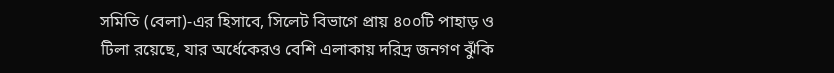সমিতি (বেলা)-এর হিসাবে, সিলেট বিভাগে প্রায় ৪০০টি পাহাড় ও টিলা রয়েছে, যার অর্ধেকেরও বেশি এলাকায় দরিদ্র জনগণ ঝুঁকি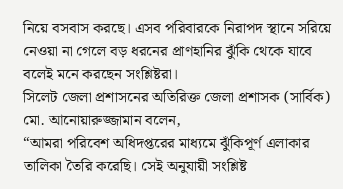নিয়ে বসবাস করছে। এসব পরিবারকে নিরাপদ স্থানে সরিয়ে নেওয়া না গেলে বড় ধরনের প্রাণহানির ঝুঁকি থেকে যাবে বলেই মনে করছেন সংশ্লিষ্টরা।
সিলেট জেলা প্রশাসনের অতিরিক্ত জেলা প্রশাসক (সার্বিক) মো. আনোয়ারুজ্জামান বলেন,
“আমরা পরিবেশ অধিদপ্তরের মাধ্যমে ঝুঁকিপূর্ণ এলাকার তালিকা তৈরি করেছি। সেই অনুযায়ী সংশ্লিষ্ট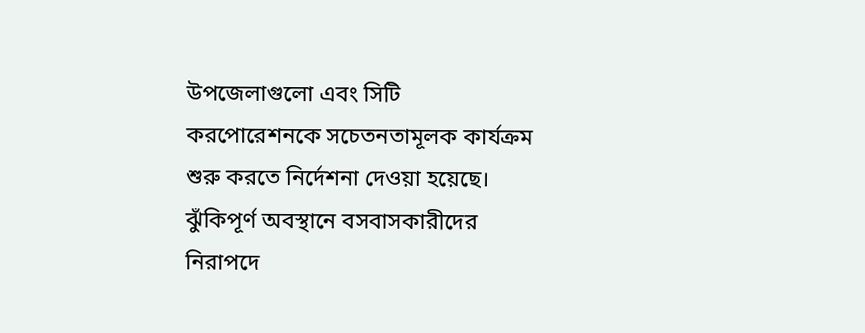উপজেলাগুলো এবং সিটি করপোরেশনকে সচেতনতামূলক কার্যক্রম শুরু করতে নির্দেশনা দেওয়া হয়েছে। ঝুঁকিপূর্ণ অবস্থানে বসবাসকারীদের নিরাপদে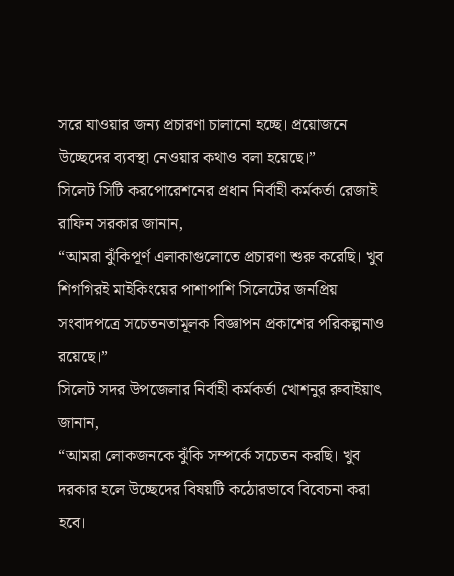সরে যাওয়ার জন্য প্রচারণা চালানো হচ্ছে। প্রয়োজনে উচ্ছেদের ব্যবস্থা নেওয়ার কথাও বলা হয়েছে।”
সিলেট সিটি করপোরেশনের প্রধান নির্বাহী কর্মকর্তা রেজাই রাফিন সরকার জানান,
“আমরা ঝুঁকিপূর্ণ এলাকাগুলোতে প্রচারণা শুরু করেছি। খুব শিগগিরই মাইকিংয়ের পাশাপাশি সিলেটের জনপ্রিয় সংবাদপত্রে সচেতনতামূলক বিজ্ঞাপন প্রকাশের পরিকল্পনাও রয়েছে।”
সিলেট সদর উপজেলার নির্বাহী কর্মকর্তা খোশনুর রুবাইয়াৎ জানান,
“আমরা লোকজনকে ঝুঁকি সম্পর্কে সচেতন করছি। খুব দরকার হলে উচ্ছেদের বিষয়টি কঠোরভাবে বিবেচনা করা হবে।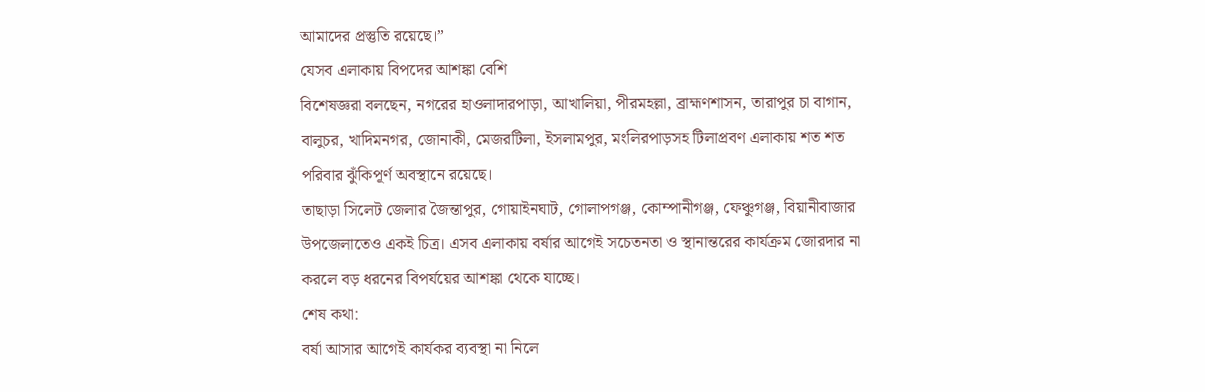আমাদের প্রস্তুতি রয়েছে।”
যেসব এলাকায় বিপদের আশঙ্কা বেশি
বিশেষজ্ঞরা বলছেন, নগরের হাওলাদারপাড়া, আখালিয়া, পীরমহল্লা, ব্রাহ্মণশাসন, তারাপুর চা বাগান, বালুচর, খাদিমনগর, জোনাকী, মেজরটিলা, ইসলামপুর, মংলিরপাড়সহ টিলাপ্রবণ এলাকায় শত শত পরিবার ঝুঁকিপূর্ণ অবস্থানে রয়েছে।
তাছাড়া সিলেট জেলার জৈন্তাপুর, গোয়াইনঘাট, গোলাপগঞ্জ, কোম্পানীগঞ্জ, ফেঞ্চুগঞ্জ, বিয়ানীবাজার উপজেলাতেও একই চিত্র। এসব এলাকায় বর্ষার আগেই সচেতনতা ও স্থানান্তরের কার্যক্রম জোরদার না করলে বড় ধরনের বিপর্যয়ের আশঙ্কা থেকে যাচ্ছে।
শেষ কথা:
বর্ষা আসার আগেই কার্যকর ব্যবস্থা না নিলে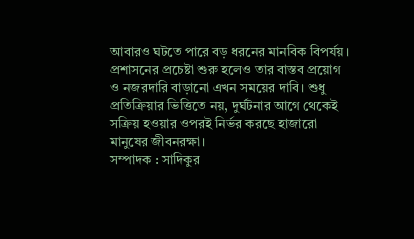আবারও ঘটতে পারে বড় ধরনের মানবিক বিপর্যয়। প্রশাসনের প্রচেষ্টা শুরু হলেও তার বাস্তব প্রয়োগ ও নজরদারি বাড়ানো এখন সময়ের দাবি। শুধু প্রতিক্রিয়ার ভিত্তিতে নয়, দুর্ঘটনার আগে থেকেই সক্রিয় হওয়ার ওপরই নির্ভর করছে হাজারো মানুষের জীবনরক্ষা।
সম্পাদক : সাদিকুর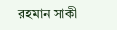রহমান সাকী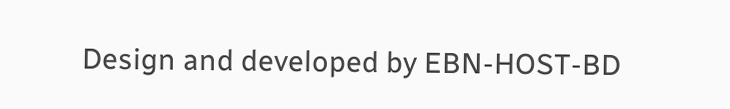Design and developed by EBN-HOST-BD